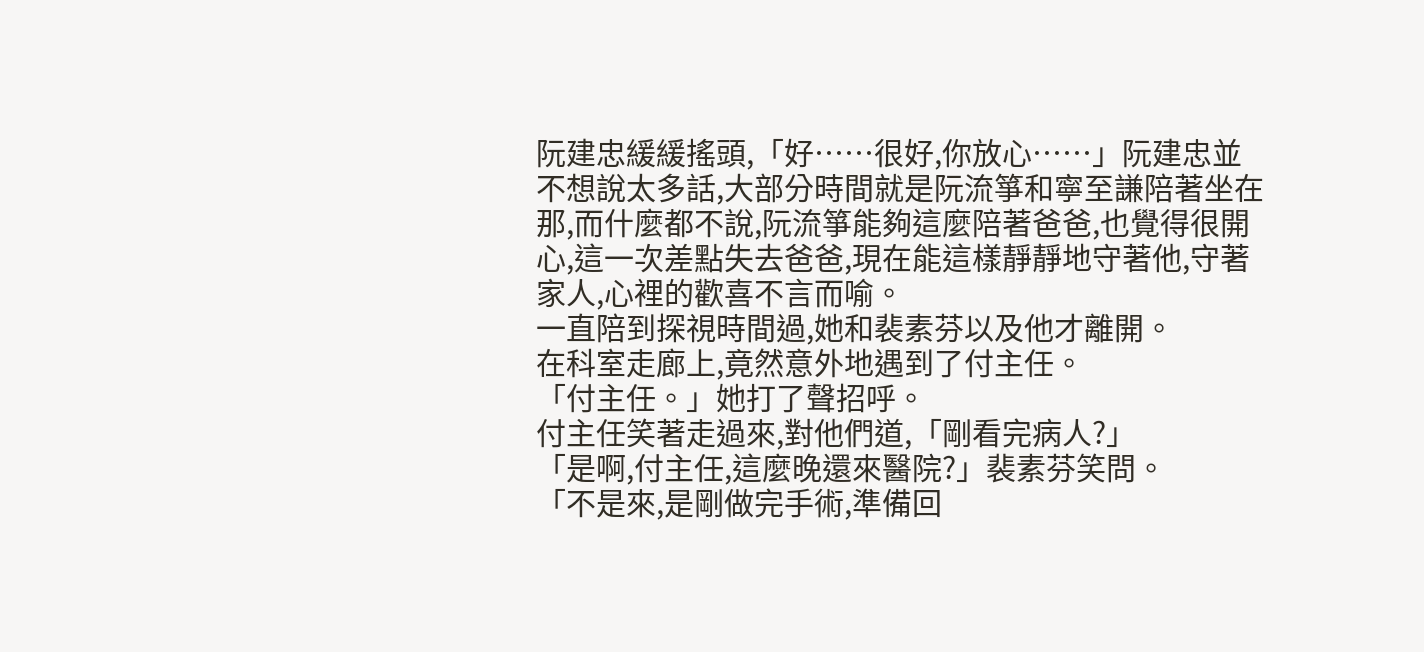阮建忠緩緩搖頭,「好……很好,你放心……」阮建忠並不想說太多話,大部分時間就是阮流箏和寧至謙陪著坐在那,而什麼都不說,阮流箏能夠這麼陪著爸爸,也覺得很開心,這一次差點失去爸爸,現在能這樣靜靜地守著他,守著家人,心裡的歡喜不言而喻。
一直陪到探視時間過,她和裴素芬以及他才離開。
在科室走廊上,竟然意外地遇到了付主任。
「付主任。」她打了聲招呼。
付主任笑著走過來,對他們道,「剛看完病人?」
「是啊,付主任,這麼晚還來醫院?」裴素芬笑問。
「不是來,是剛做完手術,準備回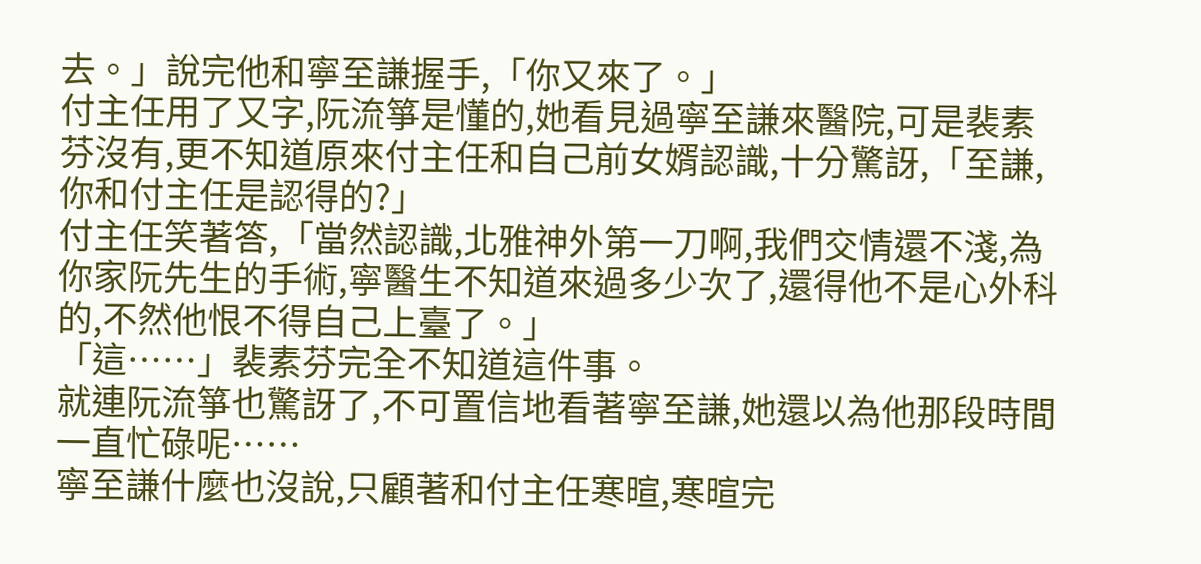去。」說完他和寧至謙握手,「你又來了。」
付主任用了又字,阮流箏是懂的,她看見過寧至謙來醫院,可是裴素芬沒有,更不知道原來付主任和自己前女婿認識,十分驚訝,「至謙,你和付主任是認得的?」
付主任笑著答,「當然認識,北雅神外第一刀啊,我們交情還不淺,為你家阮先生的手術,寧醫生不知道來過多少次了,還得他不是心外科的,不然他恨不得自己上臺了。」
「這……」裴素芬完全不知道這件事。
就連阮流箏也驚訝了,不可置信地看著寧至謙,她還以為他那段時間一直忙碌呢……
寧至謙什麼也沒說,只顧著和付主任寒暄,寒暄完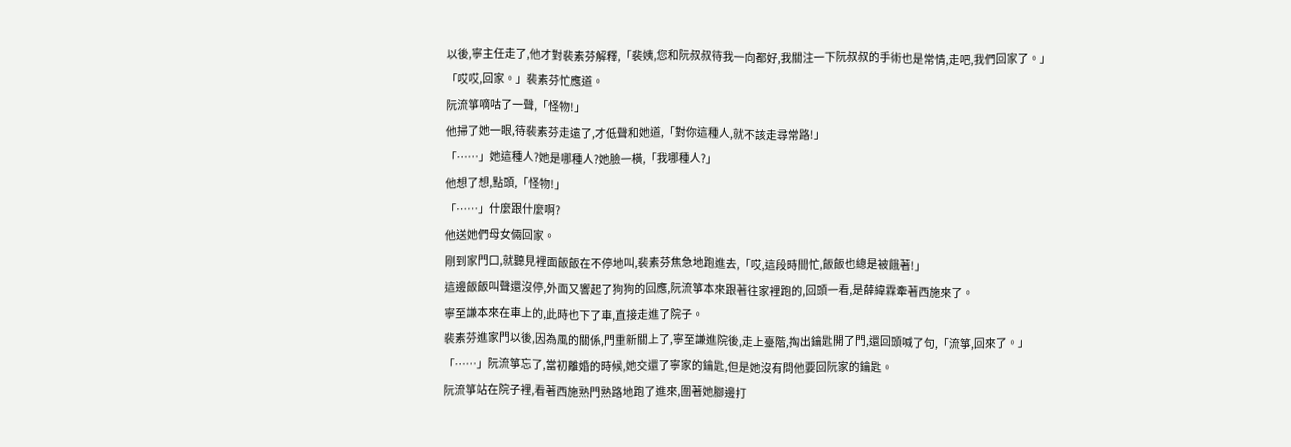以後,寧主任走了,他才對裴素芬解釋,「裴姨,您和阮叔叔待我一向都好,我關注一下阮叔叔的手術也是常情,走吧,我們回家了。」
「哎哎,回家。」裴素芬忙應道。
阮流箏嘀咕了一聲,「怪物!」
他掃了她一眼,待裴素芬走遠了,才低聲和她道,「對你這種人,就不該走尋常路!」
「……」她這種人?她是哪種人?她臉一橫,「我哪種人?」
他想了想,點頭,「怪物!」
「……」什麼跟什麼啊?
他送她們母女倆回家。
剛到家門口,就聽見裡面飯飯在不停地叫,裴素芬焦急地跑進去,「哎,這段時間忙,飯飯也總是被餓著!」
這邊飯飯叫聲還沒停,外面又響起了狗狗的回應,阮流箏本來跟著往家裡跑的,回頭一看,是薛緯霖牽著西施來了。
寧至謙本來在車上的,此時也下了車,直接走進了院子。
裴素芬進家門以後,因為風的關係,門重新關上了,寧至謙進院後,走上臺階,掏出鑰匙開了門,還回頭喊了句,「流箏,回來了。」
「……」阮流箏忘了,當初離婚的時候,她交還了寧家的鑰匙,但是她沒有問他要回阮家的鑰匙。
阮流箏站在院子裡,看著西施熟門熟路地跑了進來,圍著她腳邊打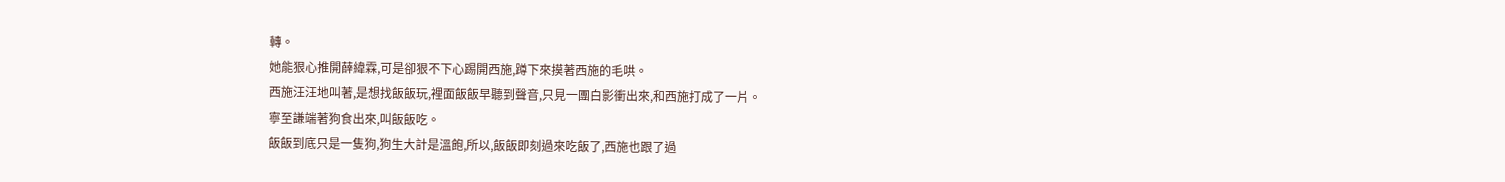轉。
她能狠心推開薛緯霖,可是卻狠不下心踢開西施,蹲下來摸著西施的毛哄。
西施汪汪地叫著,是想找飯飯玩,裡面飯飯早聽到聲音,只見一團白影衝出來,和西施打成了一片。
寧至謙端著狗食出來,叫飯飯吃。
飯飯到底只是一隻狗,狗生大計是溫飽,所以,飯飯即刻過來吃飯了,西施也跟了過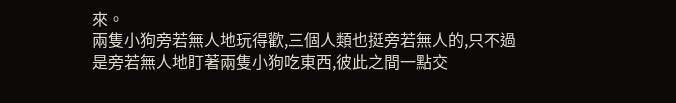來。
兩隻小狗旁若無人地玩得歡,三個人類也挺旁若無人的,只不過是旁若無人地盯著兩隻小狗吃東西,彼此之間一點交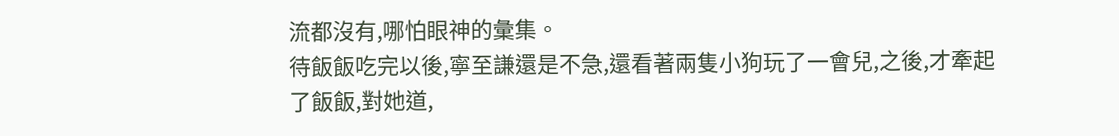流都沒有,哪怕眼神的彙集。
待飯飯吃完以後,寧至謙還是不急,還看著兩隻小狗玩了一會兒,之後,才牽起了飯飯,對她道,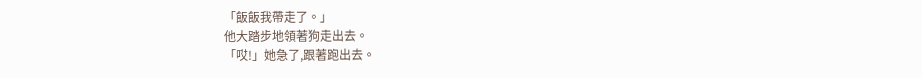「飯飯我帶走了。」
他大踏步地領著狗走出去。
「哎!」她急了,跟著跑出去。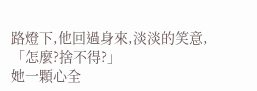路燈下,他回過身來,淡淡的笑意,「怎麼?捨不得?」
她一顆心全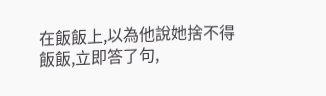在飯飯上,以為他說她捨不得飯飯,立即答了句,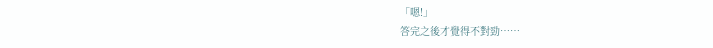「嗯!」
答完之後才覺得不對勁……